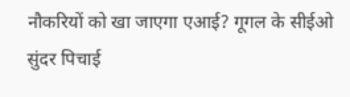नौकरियों को खा जाएगा एआई? गूगल के सीईओ सुंदर पिचाई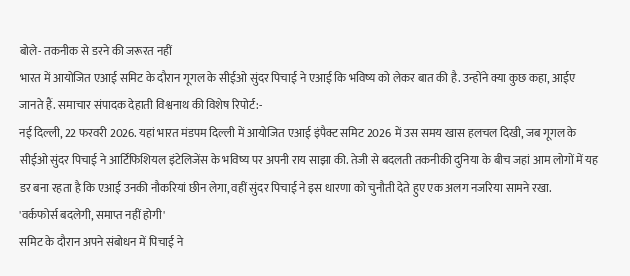बोले- तकनीक से डरने की जरूरत नहीं
भारत में आयोजित एआई समिट के दौरान गूगल के सीईओ सुंदर पिचाई ने एआई कि भविष्य को लेकर बात की है. उन्होंने क्या कुछ कहा, आईए जानते हैं. समाचार संपादक देहाती विश्वनाथ की विशेष रिपोर्ट:-
नई दिल्ली, 22 फरवरी 2026. यहां भारत मंडपम दिल्ली में आयोजित एआई इंपैक्ट समिट 2026 में उस समय खास हलचल दिखी, जब गूगल के सीईओ सुंदर पिचाई ने आर्टिफिशियल इंटेलिजेंस के भविष्य पर अपनी राय साझा की. तेजी से बदलती तकनीकी दुनिया के बीच जहां आम लोगों में यह डर बना रहता है कि एआई उनकी नौकरियां छीन लेगा, वहीं सुंदर पिचाई ने इस धारणा को चुनौती देते हुए एक अलग नजरिया सामने रखा.
'वर्कफोर्स बदलेगी, समाप्त नहीं होगी'
समिट के दौरान अपने संबोधन में पिचाई ने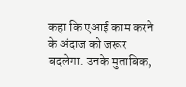कहा कि एआई काम करने के अंदाज को जरूर बदलेगा. उनके मुताबिक,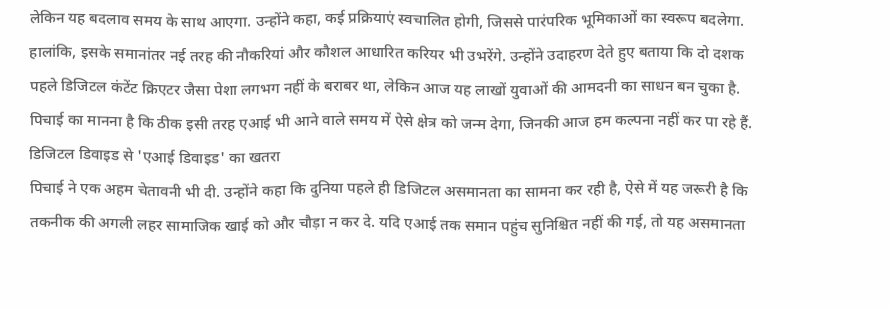लेकिन यह बदलाव समय के साथ आएगा. उन्होंने कहा, कई प्रक्रियाएं स्वचालित होगी, जिससे पारंपरिक भूमिकाओं का स्वरूप बदलेगा. हालांकि, इसके समानांतर नई तरह की नौकरियां और कौशल आधारित करियर भी उभरेंगे. उन्होंने उदाहरण देते हुए बताया कि दो दशक पहले डिजिटल कंटेंट क्रिएटर जैसा पेशा लगभग नहीं के बराबर था, लेकिन आज यह लाखों युवाओं की आमदनी का साधन बन चुका है. पिचाई का मानना है कि ठीक इसी तरह एआई भी आने वाले समय में ऐसे क्षेत्र को जन्म देगा, जिनकी आज हम कल्पना नहीं कर पा रहे हैं.
डिजिटल डिवाइड से 'एआई डिवाइड' का खतरा
पिचाई ने एक अहम चेतावनी भी दी. उन्होंने कहा कि दुनिया पहले ही डिजिटल असमानता का सामना कर रही है, ऐसे में यह जरूरी है कि तकनीक की अगली लहर सामाजिक खाई को और चौड़ा न कर दे. यदि एआई तक समान पहुंच सुनिश्चित नहीं की गई, तो यह असमानता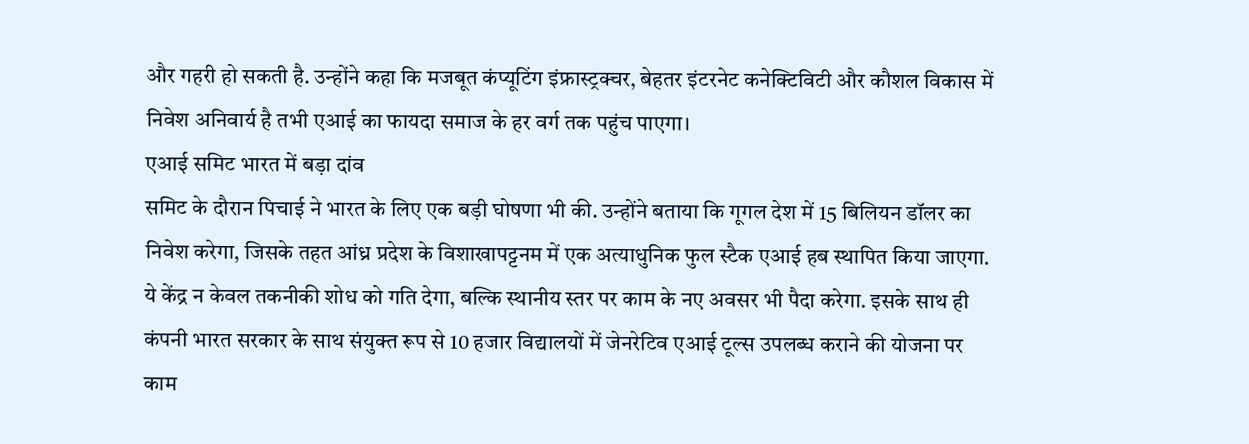और गहरी हो सकती है. उन्होंने कहा कि मजबूत कंप्यूटिंग इंफ्रास्ट्रक्चर, बेहतर इंटरनेट कनेक्टिविटी और कौशल विकास में निवेश अनिवार्य है तभी एआई का फायदा समाज के हर वर्ग तक पहुंच पाएगा।
एआई समिट भारत में बड़ा दांव
समिट के दौरान पिचाई ने भारत के लिए एक बड़ी घोषणा भी की. उन्होंने बताया कि गूगल देश में 15 बिलियन डॉलर का निवेश करेगा, जिसके तहत आंध्र प्रदेश के विशाखापट्टनम में एक अत्याधुनिक फुल स्टैक एआई हब स्थापित किया जाएगा. ये केंद्र न केवल तकनीकी शोध को गति देगा, बल्कि स्थानीय स्तर पर काम के नए अवसर भी पैदा करेगा. इसके साथ ही कंपनी भारत सरकार के साथ संयुक्त रूप से 10 हजार विद्यालयों में जेनरेटिव एआई टूल्स उपलब्ध कराने की योजना पर काम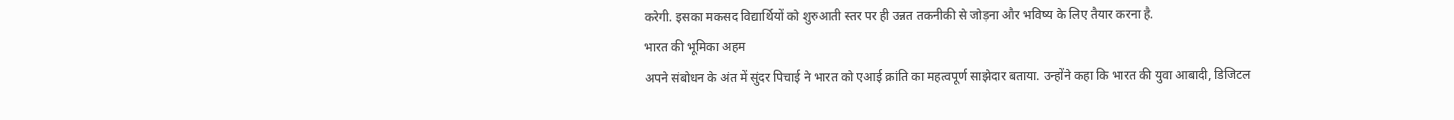करेगी. इसका मकसद विद्यार्थियों को शुरुआती स्तर पर ही उन्नत तकनीकी से जोड़ना और भविष्य के लिए तैयार करना है.
भारत की भूमिका अहम
अपने संबोधन के अंत में सुंदर पिचाई ने भारत को एआई क्रांति का महत्वपूर्ण साझेदार बताया. उन्होंने कहा कि भारत की युवा आबादी, डिजिटल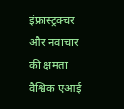इंफ्रास्ट्रक्चर और नवाचार की क्षमता वैश्विक एआई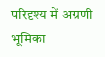परिदृश्य में अग्रणी भूमिका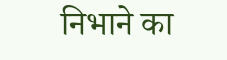निभाने का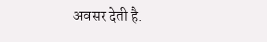अवसर देती है.